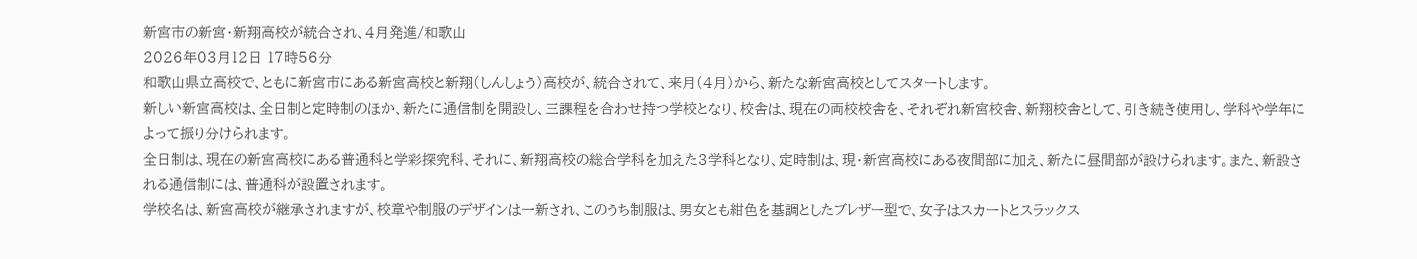新宮市の新宮・新翔高校が統合され、4月発進/和歌山
2026年03月12日 17時56分
和歌山県立高校で、ともに新宮市にある新宮高校と新翔(しんしょう)高校が、統合されて、来月(4月)から、新たな新宮高校としてスタートします。
新しい新宮高校は、全日制と定時制のほか、新たに通信制を開設し、三課程を合わせ持つ学校となり、校舎は、現在の両校校舎を、それぞれ新宮校舎、新翔校舎として、引き続き使用し、学科や学年によって振り分けられます。
全日制は、現在の新宮高校にある普通科と学彩探究科、それに、新翔高校の総合学科を加えた3学科となり、定時制は、現・新宮高校にある夜間部に加え、新たに昼間部が設けられます。また、新設される通信制には、普通科が設置されます。
学校名は、新宮高校が継承されますが、校章や制服のデザインは一新され、このうち制服は、男女とも紺色を基調としたブレザー型で、女子はスカートとスラックス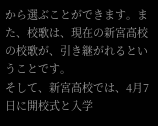から選ぶことができます。また、校歌は、現在の新宮高校の校歌が、引き継がれるということです。
そして、新宮高校では、4月7日に開校式と入学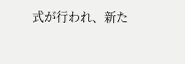式が行われ、新た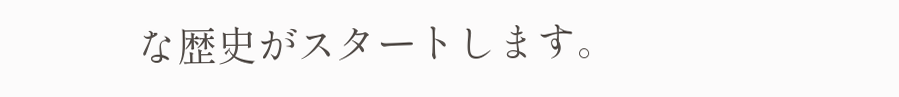な歴史がスタートします。